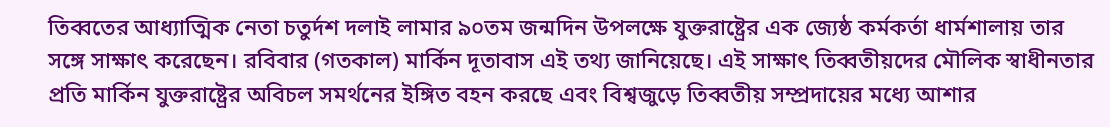তিব্বতের আধ্যাত্মিক নেতা চতুর্দশ দলাই লামার ৯০তম জন্মদিন উপলক্ষে যুক্তরাষ্ট্রের এক জ্যেষ্ঠ কর্মকর্তা ধার্মশালায় তার সঙ্গে সাক্ষাৎ করেছেন। রবিবার (গতকাল) মার্কিন দূতাবাস এই তথ্য জানিয়েছে। এই সাক্ষাৎ তিব্বতীয়দের মৌলিক স্বাধীনতার প্রতি মার্কিন যুক্তরাষ্ট্রের অবিচল সমর্থনের ইঙ্গিত বহন করছে এবং বিশ্বজুড়ে তিব্বতীয় সম্প্রদায়ের মধ্যে আশার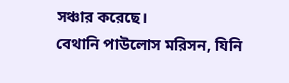সঞ্চার করেছে।
বেথানি পাউলোস মরিসন, যিনি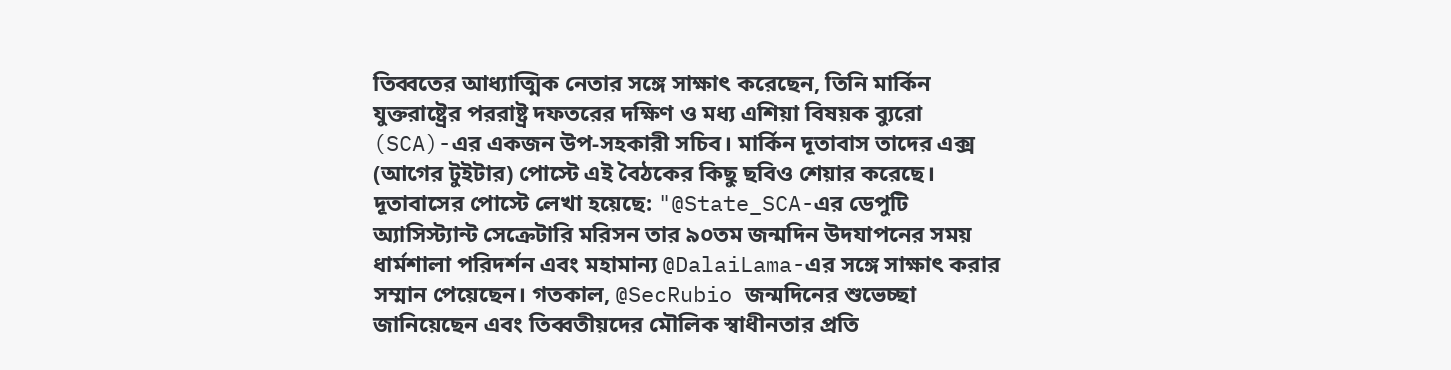তিব্বতের আধ্যাত্মিক নেতার সঙ্গে সাক্ষাৎ করেছেন, তিনি মার্কিন যুক্তরাষ্ট্রের পররাষ্ট্র দফতরের দক্ষিণ ও মধ্য এশিয়া বিষয়ক ব্যুরো (SCA)-এর একজন উপ-সহকারী সচিব। মার্কিন দূতাবাস তাদের এক্স (আগের টুইটার) পোস্টে এই বৈঠকের কিছু ছবিও শেয়ার করেছে। দূতাবাসের পোস্টে লেখা হয়েছে: "@State_SCA-এর ডেপুটি অ্যাসিস্ট্যান্ট সেক্রেটারি মরিসন তার ৯০তম জন্মদিন উদযাপনের সময় ধার্মশালা পরিদর্শন এবং মহামান্য @DalaiLama-এর সঙ্গে সাক্ষাৎ করার সম্মান পেয়েছেন। গতকাল, @SecRubio জন্মদিনের শুভেচ্ছা জানিয়েছেন এবং তিব্বতীয়দের মৌলিক স্বাধীনতার প্রতি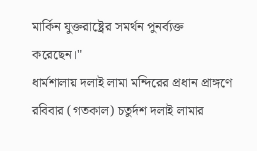মার্কিন যুক্তরাষ্ট্রের সমর্থন পুনর্ব্যক্ত করেছেন।"
ধার্মশালায় দলাই লামা মন্দিরের প্রধান প্রাঙ্গণে রবিবার (গতকাল) চতুর্দশ দলাই লামার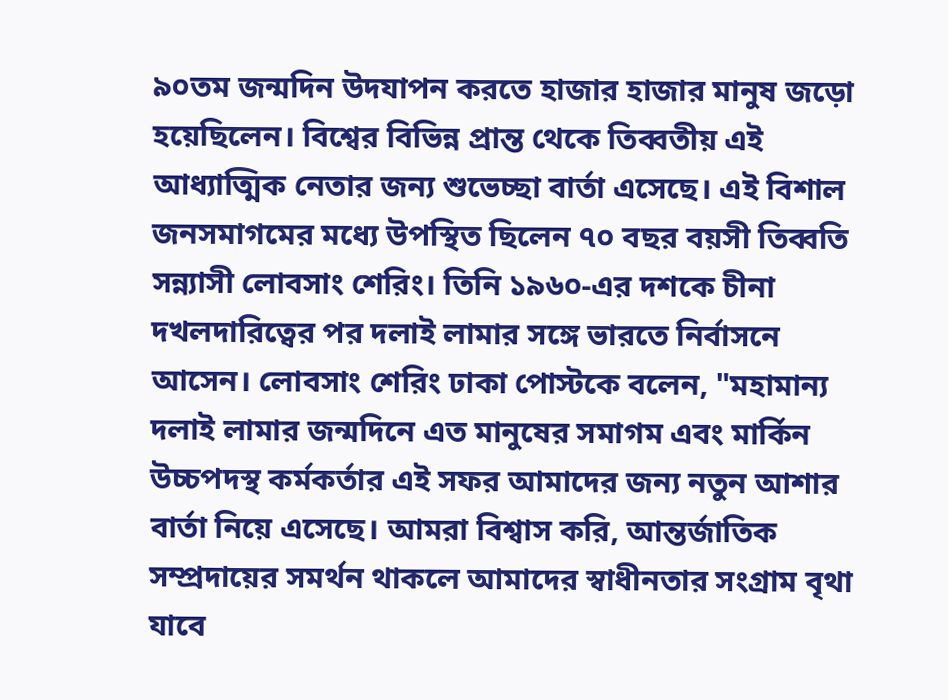৯০তম জন্মদিন উদযাপন করতে হাজার হাজার মানুষ জড়ো হয়েছিলেন। বিশ্বের বিভিন্ন প্রান্ত থেকে তিব্বতীয় এই আধ্যাত্মিক নেতার জন্য শুভেচ্ছা বার্তা এসেছে। এই বিশাল জনসমাগমের মধ্যে উপস্থিত ছিলেন ৭০ বছর বয়সী তিব্বতি সন্ন্যাসী লোবসাং শেরিং। তিনি ১৯৬০-এর দশকে চীনা দখলদারিত্বের পর দলাই লামার সঙ্গে ভারতে নির্বাসনে আসেন। লোবসাং শেরিং ঢাকা পোস্টকে বলেন, "মহামান্য দলাই লামার জন্মদিনে এত মানুষের সমাগম এবং মার্কিন উচ্চপদস্থ কর্মকর্তার এই সফর আমাদের জন্য নতুন আশার বার্তা নিয়ে এসেছে। আমরা বিশ্বাস করি, আন্তর্জাতিক সম্প্রদায়ের সমর্থন থাকলে আমাদের স্বাধীনতার সংগ্রাম বৃথা যাবে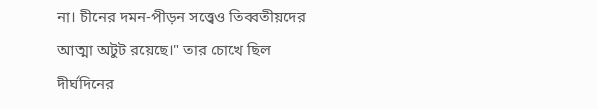না। চীনের দমন-পীড়ন সত্ত্বেও তিব্বতীয়দের আত্মা অটুট রয়েছে।" তার চোখে ছিল দীর্ঘদিনের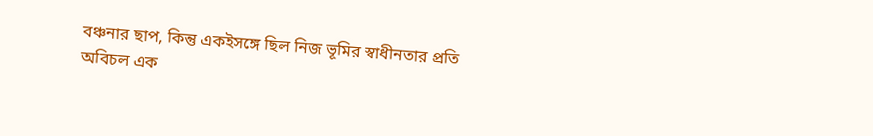বঞ্চনার ছাপ, কিন্তু একইসঙ্গে ছিল নিজ ভূমির স্বাধীনতার প্রতি অবিচল এক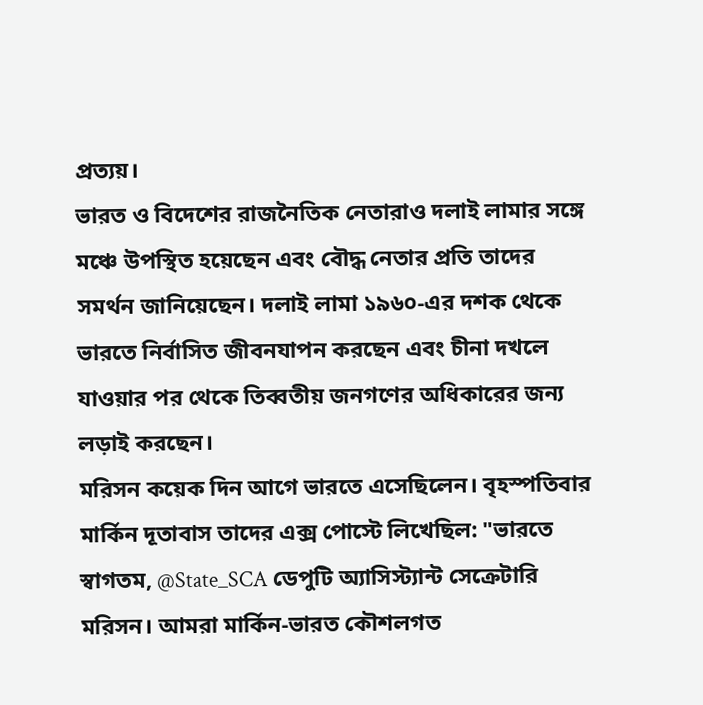প্রত্যয়।
ভারত ও বিদেশের রাজনৈতিক নেতারাও দলাই লামার সঙ্গে মঞ্চে উপস্থিত হয়েছেন এবং বৌদ্ধ নেতার প্রতি তাদের সমর্থন জানিয়েছেন। দলাই লামা ১৯৬০-এর দশক থেকে ভারতে নির্বাসিত জীবনযাপন করছেন এবং চীনা দখলে যাওয়ার পর থেকে তিব্বতীয় জনগণের অধিকারের জন্য লড়াই করছেন।
মরিসন কয়েক দিন আগে ভারতে এসেছিলেন। বৃহস্পতিবার মার্কিন দূতাবাস তাদের এক্স পোস্টে লিখেছিল: "ভারতে স্বাগতম, @State_SCA ডেপুটি অ্যাসিস্ট্যান্ট সেক্রেটারি মরিসন। আমরা মার্কিন-ভারত কৌশলগত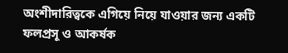অংশীদারিত্বকে এগিয়ে নিয়ে যাওয়ার জন্য একটি ফলপ্রসূ ও আকর্ষক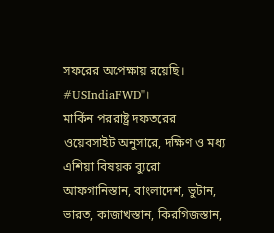সফরের অপেক্ষায় রয়েছি। #USIndiaFWD"।
মার্কিন পররাষ্ট্র দফতরের ওয়েবসাইট অনুসারে, দক্ষিণ ও মধ্য এশিয়া বিষয়ক ব্যুরো আফগানিস্তান, বাংলাদেশ, ভুটান, ভারত, কাজাখস্তান, কিরগিজস্তান,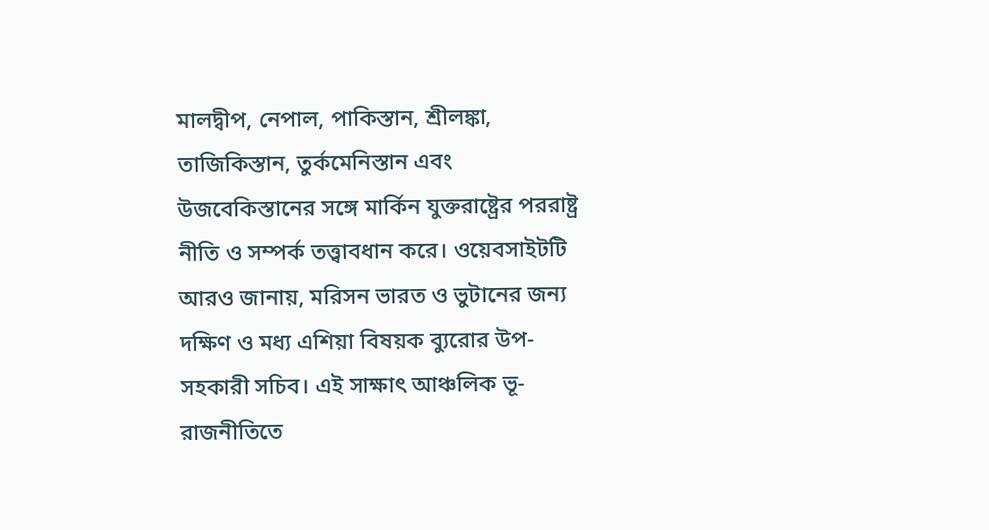মালদ্বীপ, নেপাল, পাকিস্তান, শ্রীলঙ্কা, তাজিকিস্তান, তুর্কমেনিস্তান এবং উজবেকিস্তানের সঙ্গে মার্কিন যুক্তরাষ্ট্রের পররাষ্ট্র নীতি ও সম্পর্ক তত্ত্বাবধান করে। ওয়েবসাইটটি আরও জানায়, মরিসন ভারত ও ভুটানের জন্য দক্ষিণ ও মধ্য এশিয়া বিষয়ক ব্যুরোর উপ-সহকারী সচিব। এই সাক্ষাৎ আঞ্চলিক ভূ-রাজনীতিতে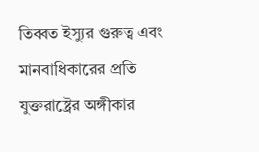তিব্বত ইস্যুর গুরুত্ব এবং মানবাধিকারের প্রতি যুক্তরাষ্ট্রের অঙ্গীকার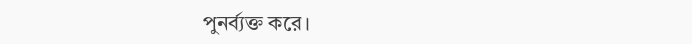পুনর্ব্যক্ত করে।